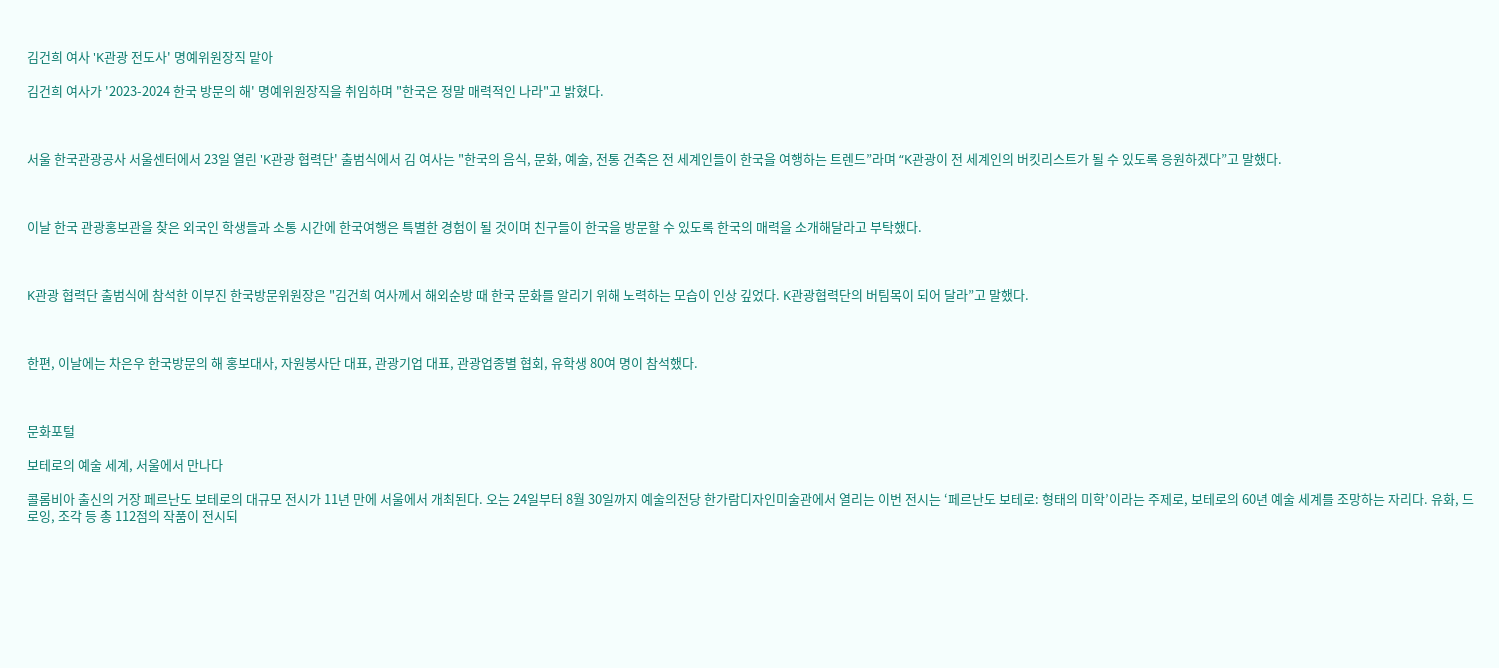김건희 여사 'K관광 전도사' 명예위원장직 맡아

김건희 여사가 '2023-2024 한국 방문의 해' 명예위원장직을 취임하며 "한국은 정말 매력적인 나라"고 밝혔다.



서울 한국관광공사 서울센터에서 23일 열린 'K관광 협력단' 출범식에서 김 여사는 "한국의 음식, 문화, 예술, 전통 건축은 전 세계인들이 한국을 여행하는 트렌드”라며 “K관광이 전 세계인의 버킷리스트가 될 수 있도록 응원하겠다”고 말했다.



이날 한국 관광홍보관을 찾은 외국인 학생들과 소통 시간에 한국여행은 특별한 경험이 될 것이며 친구들이 한국을 방문할 수 있도록 한국의 매력을 소개해달라고 부탁했다.



K관광 협력단 출범식에 참석한 이부진 한국방문위원장은 "김건희 여사께서 해외순방 때 한국 문화를 알리기 위해 노력하는 모습이 인상 깊었다. K관광협력단의 버팀목이 되어 달라”고 말했다.



한편, 이날에는 차은우 한국방문의 해 홍보대사, 자원봉사단 대표, 관광기업 대표, 관광업종별 협회, 유학생 80여 명이 참석했다.



문화포털

보테로의 예술 세계, 서울에서 만나다

콜롬비아 출신의 거장 페르난도 보테로의 대규모 전시가 11년 만에 서울에서 개최된다. 오는 24일부터 8월 30일까지 예술의전당 한가람디자인미술관에서 열리는 이번 전시는 ‘페르난도 보테로: 형태의 미학’이라는 주제로, 보테로의 60년 예술 세계를 조망하는 자리다. 유화, 드로잉, 조각 등 총 112점의 작품이 전시되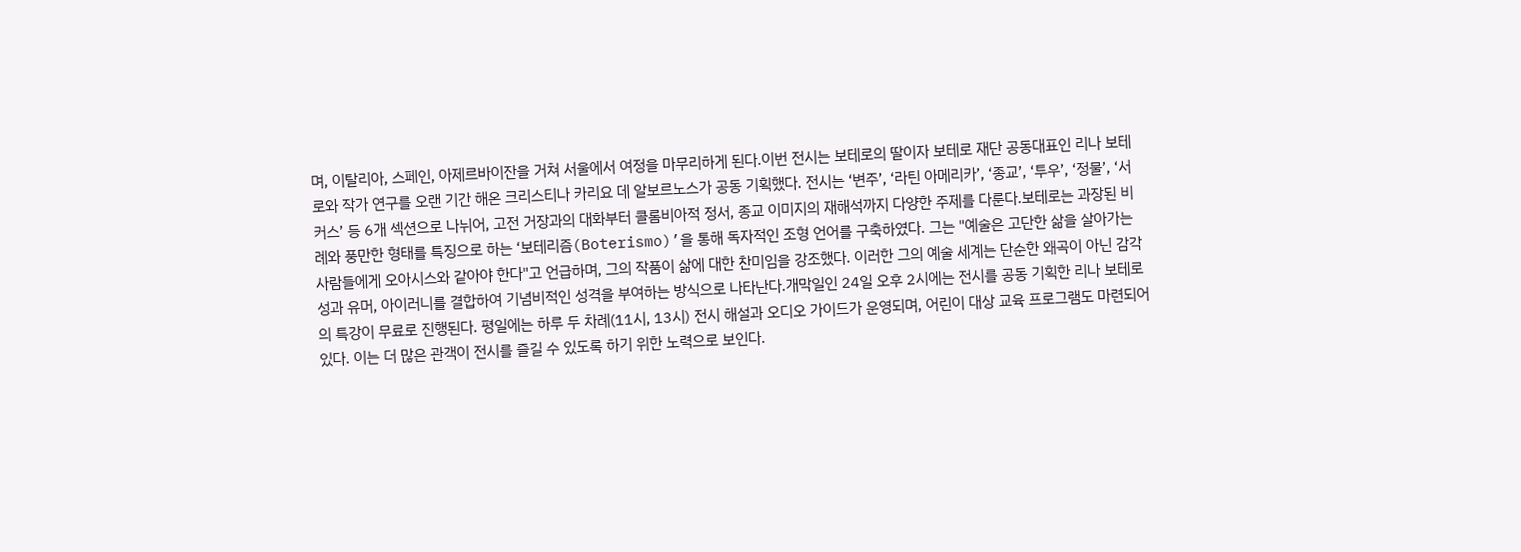며, 이탈리아, 스페인, 아제르바이잔을 거쳐 서울에서 여정을 마무리하게 된다.이번 전시는 보테로의 딸이자 보테로 재단 공동대표인 리나 보테로와 작가 연구를 오랜 기간 해온 크리스티나 카리요 데 알보르노스가 공동 기획했다. 전시는 ‘변주’, ‘라틴 아메리카’, ‘종교’, ‘투우’, ‘정물’, ‘서커스’ 등 6개 섹션으로 나뉘어, 고전 거장과의 대화부터 콜롬비아적 정서, 종교 이미지의 재해석까지 다양한 주제를 다룬다.보테로는 과장된 비례와 풍만한 형태를 특징으로 하는 ‘보테리즘(Boterismo)’을 통해 독자적인 조형 언어를 구축하였다. 그는 "예술은 고단한 삶을 살아가는 사람들에게 오아시스와 같아야 한다"고 언급하며, 그의 작품이 삶에 대한 찬미임을 강조했다. 이러한 그의 예술 세계는 단순한 왜곡이 아닌 감각성과 유머, 아이러니를 결합하여 기념비적인 성격을 부여하는 방식으로 나타난다.개막일인 24일 오후 2시에는 전시를 공동 기획한 리나 보테로의 특강이 무료로 진행된다. 평일에는 하루 두 차례(11시, 13시) 전시 해설과 오디오 가이드가 운영되며, 어린이 대상 교육 프로그램도 마련되어 있다. 이는 더 많은 관객이 전시를 즐길 수 있도록 하기 위한 노력으로 보인다.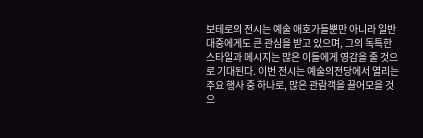보테로의 전시는 예술 애호가들뿐만 아니라 일반 대중에게도 큰 관심을 받고 있으며, 그의 독특한 스타일과 메시지는 많은 이들에게 영감을 줄 것으로 기대된다. 이번 전시는 예술의전당에서 열리는 주요 행사 중 하나로, 많은 관람객을 끌어모을 것으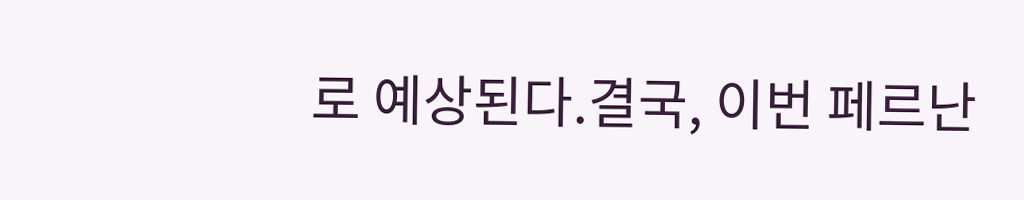로 예상된다.결국, 이번 페르난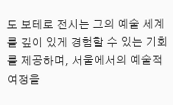도 보테로 전시는 그의 예술 세계를 깊이 있게 경험할 수 있는 기회를 제공하며, 서울에서의 예술적 여정을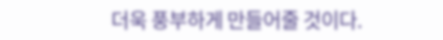더욱 풍부하게 만들어줄 것이다.